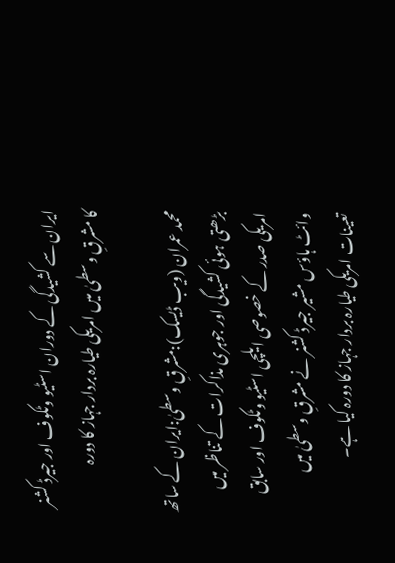ایران سے کشیدگی کے دوران اسٹیو وٹکوف اور جیرڈ کشنر کا مشرقِ وسطیٰ میں امریکی طیارہ بردار جہاز کا دورہ

محمد عمران (ویب ڈیسک):مشرقِ وسطیٰ:ایران کے ساتھ بڑھتی ہوئی کشیدگی اور جوہری مذاکرات کے تناظر میں امریکی صدر کے خصوصی ایلچی اسٹیو وٹکوف اور سابق وائٹ ہاؤس مشیر جیرڈ کشنر نے مشرقِ وسطیٰ میں تعینات امریکی طیارہ بردار جہاز کا دورہ کیا ہے۔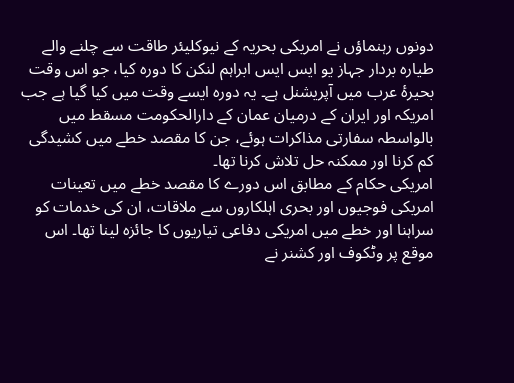دونوں رہنماؤں نے امریکی بحریہ کے نیوکلیئر طاقت سے چلنے والے طیارہ بردار جہاز یو ایس ایس ابراہم لنکن کا دورہ کیا، جو اس وقت بحیرۂ عرب میں آپریشنل ہے۔ یہ دورہ ایسے وقت میں کیا گیا ہے جب امریکہ اور ایران کے درمیان عمان کے دارالحکومت مسقط میں بالواسطہ سفارتی مذاکرات ہوئے، جن کا مقصد خطے میں کشیدگی کم کرنا اور ممکنہ حل تلاش کرنا تھا۔
امریکی حکام کے مطابق اس دورے کا مقصد خطے میں تعینات امریکی فوجیوں اور بحری اہلکاروں سے ملاقات، ان کی خدمات کو سراہنا اور خطے میں امریکی دفاعی تیاریوں کا جائزہ لینا تھا۔ اس موقع پر وٹکوف اور کشنر نے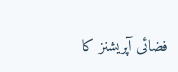فضائی آپریشنز کا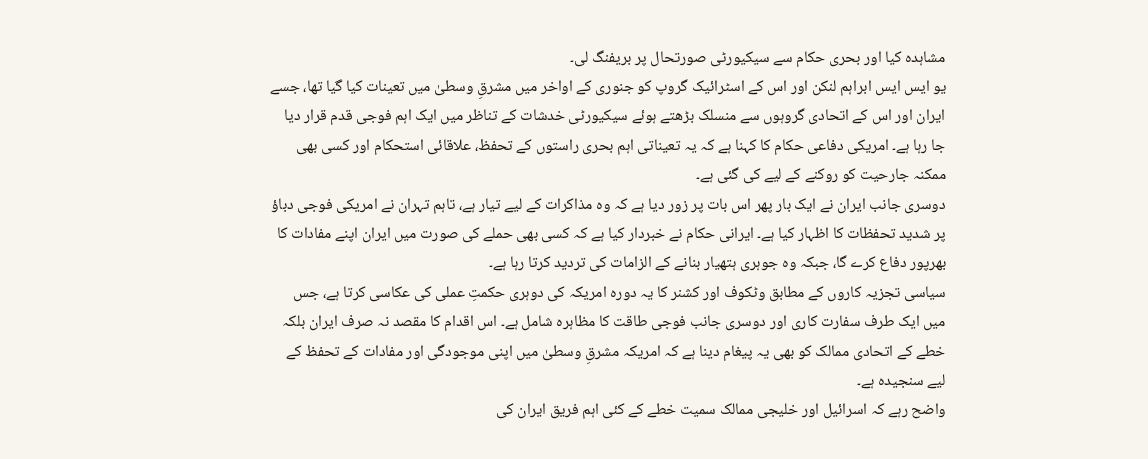مشاہدہ کیا اور بحری حکام سے سیکیورٹی صورتحال پر بریفنگ لی۔
یو ایس ایس ابراہم لنکن اور اس کے اسٹرائیک گروپ کو جنوری کے اواخر میں مشرقِ وسطیٰ میں تعینات کیا گیا تھا، جسے ایران اور اس کے اتحادی گروہوں سے منسلک بڑھتے ہوئے سیکیورٹی خدشات کے تناظر میں ایک اہم فوجی قدم قرار دیا جا رہا ہے۔ امریکی دفاعی حکام کا کہنا ہے کہ یہ تعیناتی اہم بحری راستوں کے تحفظ، علاقائی استحکام اور کسی بھی ممکنہ جارحیت کو روکنے کے لیے کی گئی ہے۔
دوسری جانب ایران نے ایک بار پھر اس بات پر زور دیا ہے کہ وہ مذاکرات کے لیے تیار ہے، تاہم تہران نے امریکی فوجی دباؤ پر شدید تحفظات کا اظہار کیا ہے۔ ایرانی حکام نے خبردار کیا ہے کہ کسی بھی حملے کی صورت میں ایران اپنے مفادات کا بھرپور دفاع کرے گا، جبکہ وہ جوہری ہتھیار بنانے کے الزامات کی تردید کرتا رہا ہے۔
سیاسی تجزیہ کاروں کے مطابق وٹکوف اور کشنر کا یہ دورہ امریکہ کی دوہری حکمتِ عملی کی عکاسی کرتا ہے، جس میں ایک طرف سفارت کاری اور دوسری جانب فوجی طاقت کا مظاہرہ شامل ہے۔ اس اقدام کا مقصد نہ صرف ایران بلکہ خطے کے اتحادی ممالک کو بھی یہ پیغام دینا ہے کہ امریکہ مشرقِ وسطیٰ میں اپنی موجودگی اور مفادات کے تحفظ کے لیے سنجیدہ ہے۔
واضح رہے کہ اسرائیل اور خلیجی ممالک سمیت خطے کے کئی اہم فریق ایران کی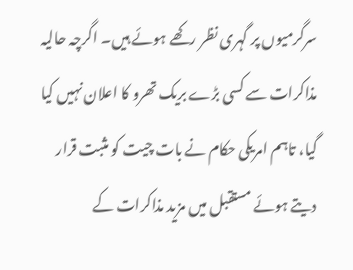سرگرمیوں پر گہری نظر رکھے ہوئے ہیں۔ اگرچہ حالیہ مذاکرات سے کسی بڑے بریک تھرو کا اعلان نہیں کیا گیا، تاہم امریکی حکام نے بات چیت کو مثبت قرار دیتے ہوئے مستقبل میں مزید مذاکرات کے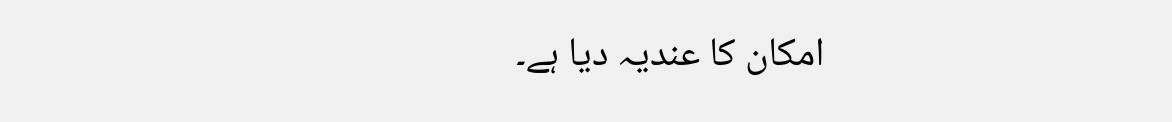امکان کا عندیہ دیا ہے۔